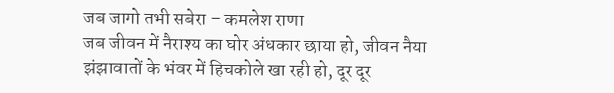जब जागो तभी सबेरा – कमलेश राणा
जब जीवन में नैराश्य का घोर अंधकार छाया हो, जीवन नैया झंझावातों के भंवर में हिचकोले खा रही हो, दूर दूर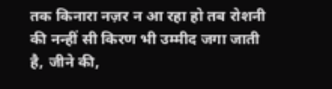तक किनारा नज़र न आ रहा हो तब रोशनी की नन्हीं सी किरण भी उम्मीद जगा जाती है, जीने की,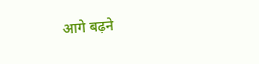आगे बढ़ने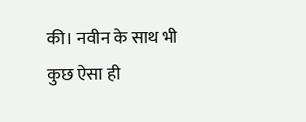की। नवीन के साथ भी कुछ ऐसा ही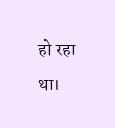हो रहा था।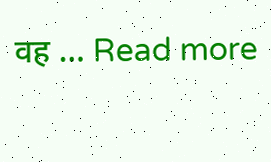वह … Read more